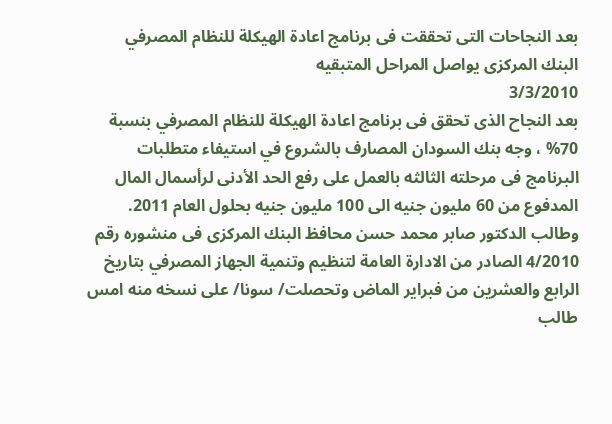بعد النجاحات التى تحققت فى برنامج اعادة الهيكلة للنظام المصرفي البنك المركزى يواصل المراحل المتبقيه
3/3/2010
بعد النجاح الذى تحقق فى برنامج اعادة الهيكلة للنظام المصرفي بنسبة 70% ، وجه بنك السودان المصارف بالشروع في استيفاء متطلبات البرنامج فى مرحلته الثالثه بالعمل على رفع الحد الأدنى لرأسمال المال المدفوع من 60 مليون جنيه الى 100 مليون جنيه بحلول العام 2011. وطالب الدكتور صابر محمد حسن محافظ البنك المركزى فى منشوره رقم 4/2010 الصادر من الادارة العامة لتنظيم وتنمية الجهاز المصرفي بتاريخ الرابع والعشرين من فبراير الماض وتحصلت/ سونا/ على نسخه منه امس طالب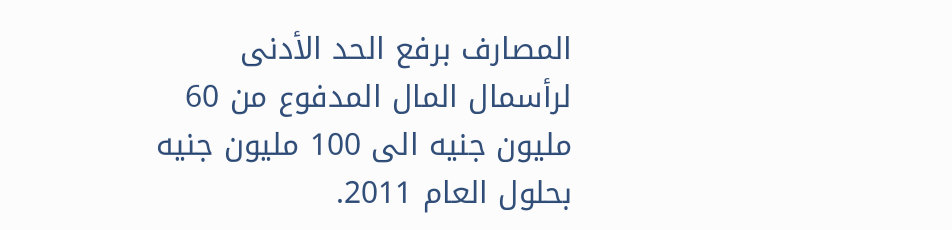المصارف برفع الحد الأدنى لرأسمال المال المدفوع من 60 مليون جنيه الى 100 مليون جنيه بحلول العام 2011.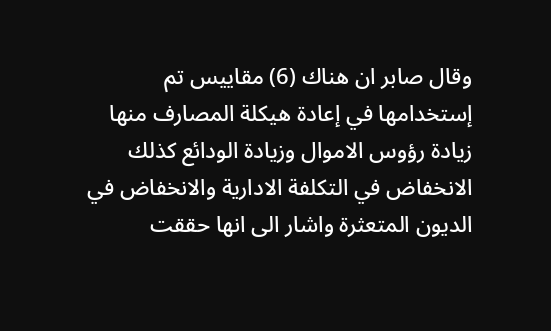وقال صابر ان هناك (6) مقاييس تم إستخدامها في إعادة هيكلة المصارف منها زيادة رؤوس الاموال وزيادة الودائع كذلك الانخفاض في التكلفة الادارية والانخفاض في الديون المتعثرة واشار الى انها حققت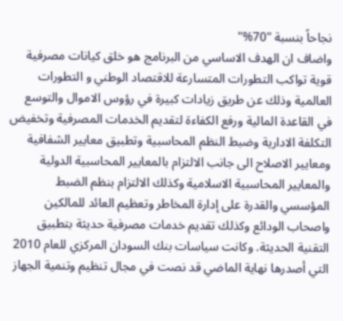نجاحاً بنسبة "70%"
واضاف ان الهدف الاساسي من البرنامج هو خلق كيانات مصرفية قوية تواكب التطورات المتسارعة للاقتصاد الوطني و التطورات العالمية وذلك عن طريق زيادات كبيرة في رؤوس الاموال والتوسع في القاعدة المالية ورفع الكفاءة لتقديم الخدمات المصرفية وتخفيض التكلفة الادارية وضبط النظم المحاسبية وتطبيق معايير الشفافية ومعايير الاصلاح الى جانب الالتزام بالمعايير المحاسبية الدولية والمعايير المحاسبية الاسلامية وكذلك الالتزام بنظم الضبط المؤسسي والقدرة على إدارة المخاطر وتعظيم العائد للمالكين واصحاب الودائع وكذلك تقديم خدمات مصرفية حديثة بتطبيق التقنية الحديثة. وكانت سياسات بنك السودان المركزي للعام 2010 التي أصدرها نهاية الماضي قد نصت في مجال تنظيم وتنمية الجهاز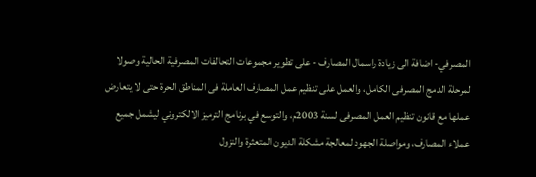المصرفي- اضافة الى زيادة راسمال المصارف - على تطوير مجموعات التحالفات المصرفية الحالية وصولا لمرحلة الدمج المصرفى الكامل، والعمل على تنظيم عمل المصارف العاملة فى المناطق الحرة حتى لا يتعارض عملها مع قانون تنظيم العمل المصرفى لسنة 2003م، والتوسع في برنامج الترميز الالكتروني ليشمل جميع عملاء المصارف، ومواصلة الجهود لمعالجة مشكلة الديون المتعثرة والنزول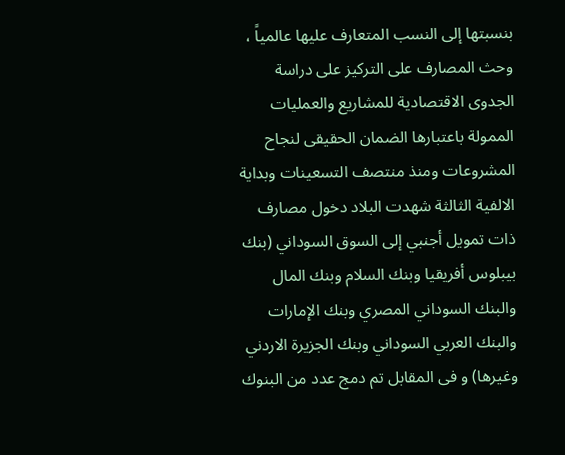بنسبتها إلى النسب المتعارف عليها عالمياً ، وحث المصارف على التركيز على دراسة الجدوى الاقتصادية للمشاريع والعمليات الممولة باعتبارها الضمان الحقيقى لنجاح المشروعات ومنذ منتصف التسعينات وبداية الالفية الثالثة شهدت البلاد دخول مصارف ذات تمويل أجنبي إلى السوق السوداني (بنك بيبلوس أفريقيا وبنك السلام وبنك المال والبنك السوداني المصري وبنك الإمارات والبنك العربي السوداني وبنك الجزيرة الاردني وغيرها) و فى المقابل تم دمج عدد من البنوك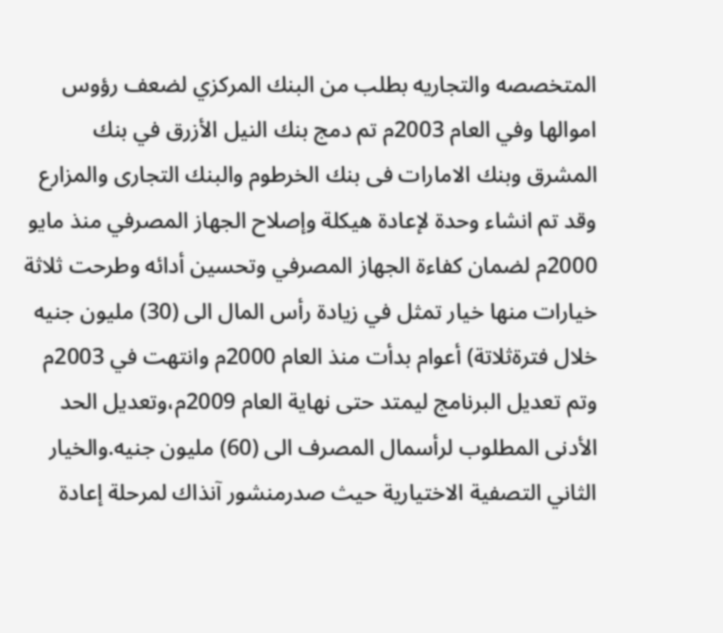المتخصصه والتجاريه بطلب من البنك المركزي لضعف رؤوس اموالها وفي العام 2003م تم دمج بنك النيل الأزرق في بنك المشرق وبنك الامارات فى بنك الخرطوم والبنك التجارى والمزارع
وقد تم انشاء وحدة لإعادة هيكلة وإصلاح الجهاز المصرفي منذ مايو 2000م لضمان كفاءة الجهاز المصرفي وتحسين أدائه وطرحت ثلاثة خيارات منها خيار تمثل في زيادة رأس المال الى (30) مليون جنيه خلال فترةثلاتة) أعوام بدأت منذ العام 2000م وانتهت في 2003م وتم تعديل البرنامج ليمتد حتى نهاية العام 2009م،وتعديل الحد الأدنى المطلوب لرأسمال المصرف الى (60) مليون جنيه.والخيار الثاني التصفية الاختيارية حيث صدرمنشور آنذاك لمرحلة إعادة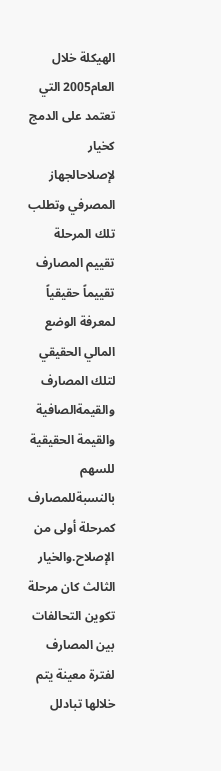الهيكلة خلال العام2005 التي تعتمد على الدمج كخيار لإصلاحالجهاز المصرفي وتطلب تلك المرحلة تقييم المصارف تقييماً حقيقياً لمعرفة الوضع المالي الحقيقي لتلك المصارف والقيمةالصافية والقيمة الحقيقية للسهم بالنسبةللمصارف كمرحلة أولى من الإصلاح.والخيار الثالث كان مرحلة تكوين التحالفات بين المصارف لفترة معينة يتم خلالها تبادلل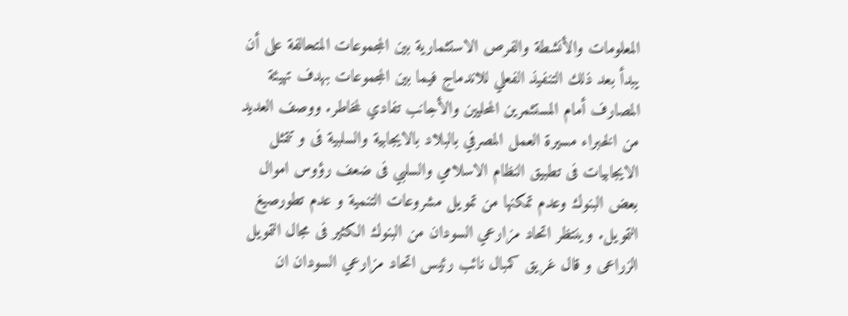المعلومات والأنشطة والفرص الاستثمارية بين المجموعات المتحالفة على أن يبدأ بعد ذلك التنفيذ الفعلي للاندماج فيما بين المجموعات بهدف تهيئة المصارف أمام المستثمرين المحليين والأجانب تفادي لمخاطر. ووصف العديد من الخبراء مسيرة العمل المصرفي بالبلاد بالايجابية والسلبية فى و تتمثل الايجابيات فى تطبيق النظام الاسلامي والسلبي فى ضعف رؤوس اموال بعض البنوك وعدم تمكنها من تمويل مشروعات التنمية و عدم تطورصيغ التمويل. وينتظر اتحاد مزارعي السودان من البنوك الكثير فى مجال التمويل الزراعى و قال غريق كمبال نائب رئيس اتحاد مزارعي السودان ان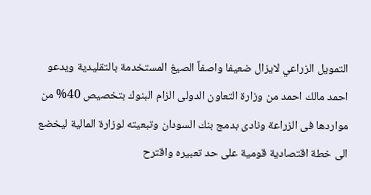التمويل الزراعي لايزال ضعيفا واصفاً الصيغ المستخدمة بالتقليدية ويدعو احمد مالك احمد من وزارة التعاون الدولى الزام البنوك بتخصيص 40% من مواردها فى الزراعة ونادى بدمج بنك السودان وتبعيته لوزارة المالية ليخضع الى خطة اقتصادية قومية على حد تعبيره واقترح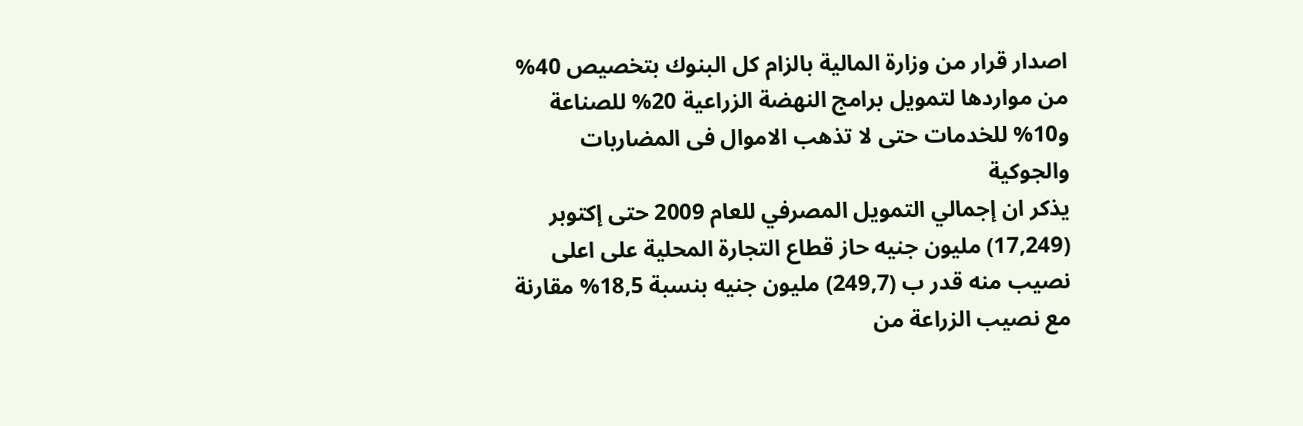اصدار قرار من وزارة المالية بالزام كل البنوك بتخصيص 40% من مواردها لتمويل برامج النهضة الزراعية 20% للصناعة و10% للخدمات حتى لا تذهب الاموال فى المضاربات والجوكية
يذكر ان إجمالي التمويل المصرفي للعام 2009 حتى إكتوبر (17,249) مليون جنيه حاز قطاع التجارة المحلية على اعلى نصيب منه قدر ب (249,7) مليون جنيه بنسبة 18,5% مقارنة مع نصيب الزراعة من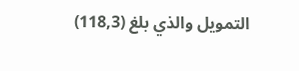التمويل والذي بلغ (118,3)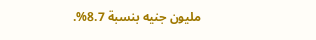مليون جنيه بنسبة 8.7%.